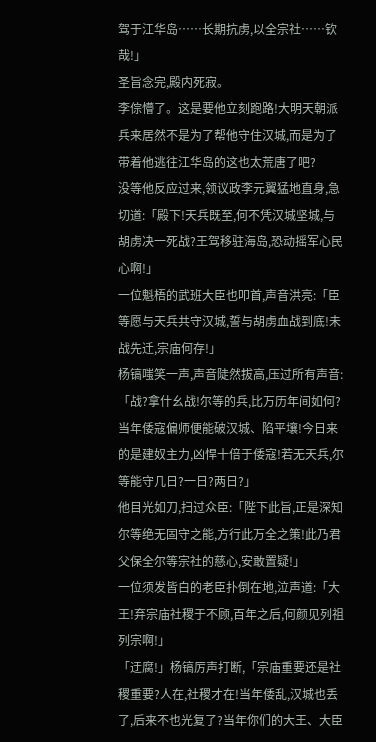驾于江华岛……长期抗虏,以全宗社……钦哉!」
圣旨念完,殿内死寂。
李倧懵了。这是要他立刻跑路!大明天朝派兵来居然不是为了帮他守住汉城,而是为了带着他逃往江华岛的这也太荒唐了吧?
没等他反应过来,领议政李元翼猛地直身,急切道:「殿下!天兵既至,何不凭汉城坚城,与胡虏决一死战?王驾移驻海岛,恐动摇军心民心啊!」
一位魁梧的武班大臣也叩首,声音洪亮:「臣等愿与天兵共守汉城,誓与胡虏血战到底!未战先迁,宗庙何存!」
杨镐嗤笑一声,声音陡然拔高,压过所有声音:
「战?拿什幺战!尔等的兵,比万历年间如何?当年倭寇偏师便能破汉城、陷平壤!今日来的是建奴主力,凶悍十倍于倭寇!若无天兵,尔等能守几日?一日?两日?」
他目光如刀,扫过众臣:「陛下此旨,正是深知尔等绝无固守之能,方行此万全之策!此乃君父保全尔等宗社的慈心,安敢置疑!」
一位须发皆白的老臣扑倒在地,泣声道:「大王!弃宗庙社稷于不顾,百年之后,何颜见列祖列宗啊!」
「迂腐!」杨镐厉声打断,「宗庙重要还是社稷重要?人在,社稷才在!当年倭乱,汉城也丢了,后来不也光复了?当年你们的大王、大臣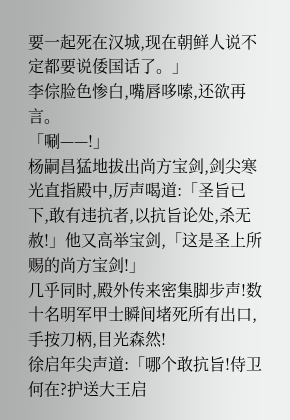要一起死在汉城,现在朝鲜人说不定都要说倭国话了。」
李倧脸色惨白,嘴唇哆嗦,还欲再言。
「唰——!」
杨嗣昌猛地拔出尚方宝剑,剑尖寒光直指殿中,厉声喝道:「圣旨已下,敢有违抗者,以抗旨论处,杀无赦!」他又高举宝剑,「这是圣上所赐的尚方宝剑!」
几乎同时,殿外传来密集脚步声!数十名明军甲士瞬间堵死所有出口,手按刀柄,目光森然!
徐启年尖声道:「哪个敢抗旨!侍卫何在?护送大王启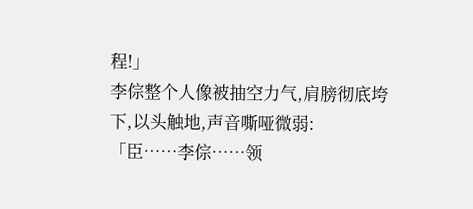程!」
李倧整个人像被抽空力气,肩膀彻底垮下,以头触地,声音嘶哑微弱:
「臣……李倧……领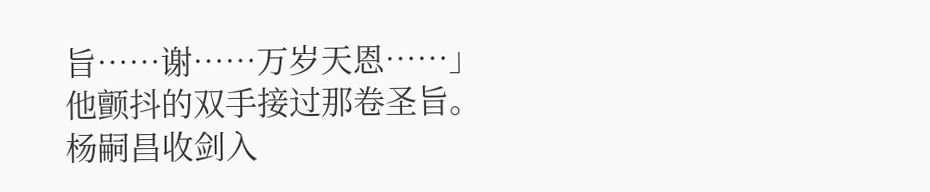旨……谢……万岁天恩……」
他颤抖的双手接过那卷圣旨。
杨嗣昌收剑入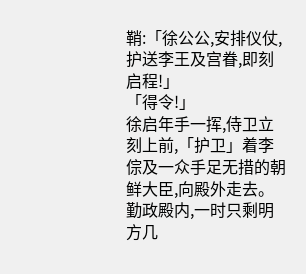鞘:「徐公公,安排仪仗,护送李王及宫眷,即刻启程!」
「得令!」
徐启年手一挥,侍卫立刻上前,「护卫」着李倧及一众手足无措的朝鲜大臣,向殿外走去。
勤政殿内,一时只剩明方几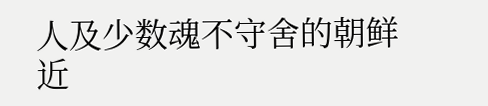人及少数魂不守舍的朝鲜近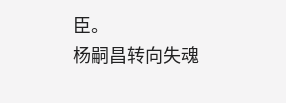臣。
杨嗣昌转向失魂